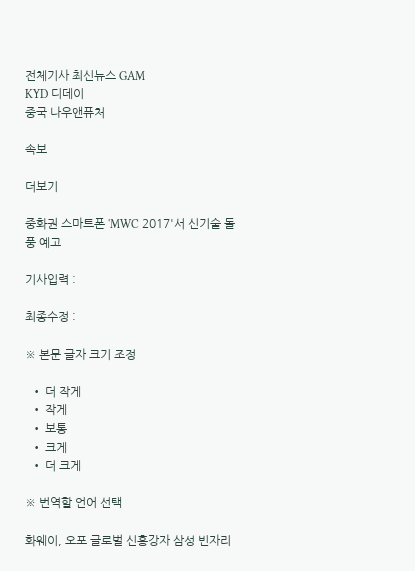전체기사 최신뉴스 GAM
KYD 디데이
중국 나우앤퓨처

속보

더보기

중화권 스마트폰 'MWC 2017'서 신기술 돌풍 예고

기사입력 :

최종수정 :

※ 본문 글자 크기 조정

  • 더 작게
  • 작게
  • 보통
  • 크게
  • 더 크게

※ 번역할 언어 선택

화웨이, 오포 글로벌 신흥강자 삼성 빈자리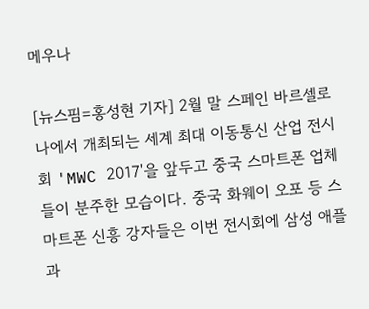메우나

[뉴스핌=홍성현 기자] 2월 말 스페인 바르셀로나에서 개최되는 세계 최대 이동통신 산업 전시회 'MWC 2017'을 앞두고 중국 스마트폰 업체들이 분주한 모습이다. 중국 화웨이 오포 등 스마트폰 신흥 강자들은 이번 전시회에 삼성 애플과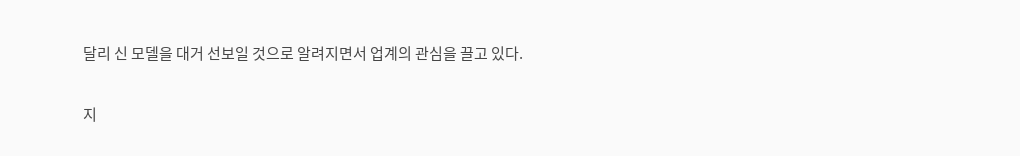달리 신 모델을 대거 선보일 것으로 알려지면서 업계의 관심을 끌고 있다.

지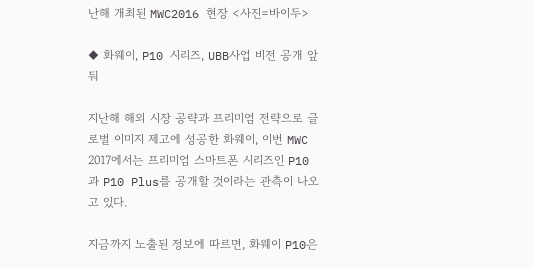난해 개최된 MWC2016 현장 <사진=바이두>

◆ 화웨이, P10 시리즈, UBB사업 비전 공개 앞둬

지난해 해외 시장 공략과 프리미엄 전략으로 글로벌 이미지 제고에 성공한 화웨이, 이번 MWC 2017에서는 프리미엄 스마트폰 시리즈인 P10과 P10 Plus를 공개할 것이라는 관측이 나오고 있다.

지금까지 노출된 정보에 따르면, 화웨이 P10은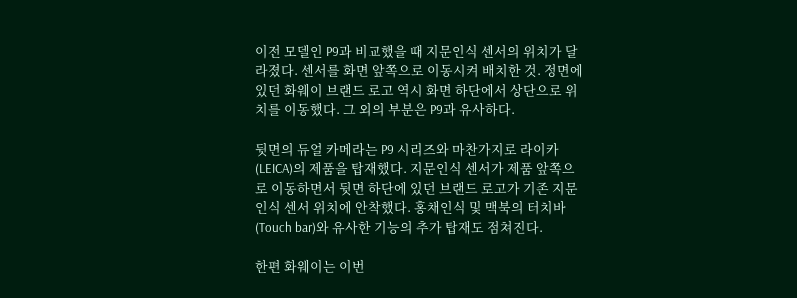이전 모델인 P9과 비교했을 때 지문인식 센서의 위치가 달라졌다. 센서를 화면 앞쪽으로 이동시켜 배치한 것. 정면에 있던 화웨이 브랜드 로고 역시 화면 하단에서 상단으로 위치를 이동했다. 그 외의 부분은 P9과 유사하다.

뒷면의 듀얼 카메라는 P9 시리즈와 마찬가지로 라이카(LEICA)의 제품을 탑재했다. 지문인식 센서가 제품 앞쪽으로 이동하면서 뒷면 하단에 있던 브랜드 로고가 기존 지문인식 센서 위치에 안착했다. 홍채인식 및 맥북의 터치바(Touch bar)와 유사한 기능의 추가 탑재도 점쳐진다.

한편 화웨이는 이번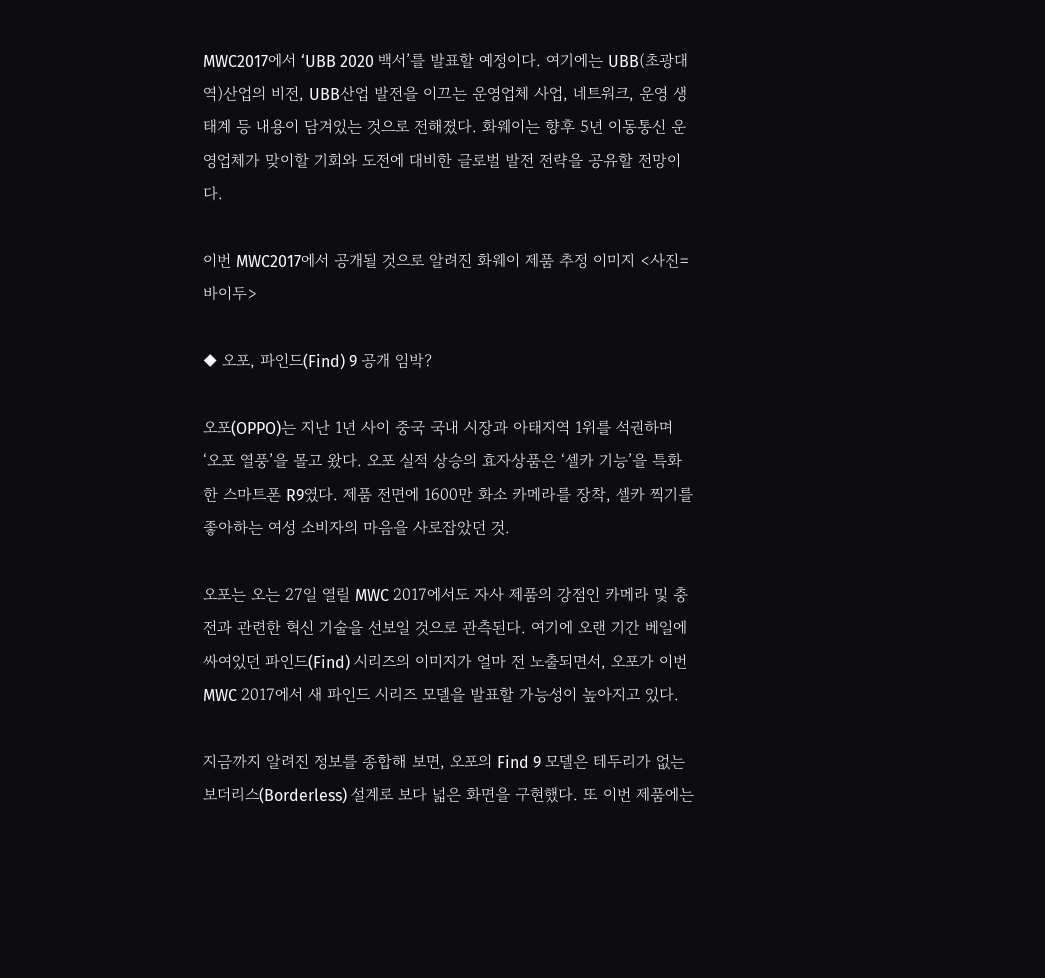MWC2017에서 ‘UBB 2020 백서’를 발표할 예정이다. 여기에는 UBB(초광대역)산업의 비전, UBB산업 발전을 이끄는 운영업체 사업, 네트워크, 운영 생태계 등 내용이 담겨있는 것으로 전해졌다. 화웨이는 향후 5년 이동통신 운영업체가 맞이할 기회와 도전에 대비한 글로벌 발전 전략을 공유할 전망이다.

이번 MWC2017에서 공개될 것으로 알려진 화웨이 제품 추정 이미지 <사진=바이두>

◆ 오포, 파인드(Find) 9 공개 임박?

오포(OPPO)는 지난 1년 사이 중국 국내 시장과 아태지역 1위를 석권하며 ‘오포 열풍’을 몰고 왔다. 오포 실적 상승의 효자상품은 ‘셀카 기능’을 특화한 스마트폰 R9였다. 제품 전면에 1600만 화소 카메라를 장착, 셀카 찍기를 좋아하는 여성 소비자의 마음을 사로잡았던 것.

오포는 오는 27일 열릴 MWC 2017에서도 자사 제품의 강점인 카메라 및 충전과 관련한 혁신 기술을 선보일 것으로 관측된다. 여기에 오랜 기간 베일에 싸여있던 파인드(Find) 시리즈의 이미지가 얼마 전 노출되면서, 오포가 이번 MWC 2017에서 새 파인드 시리즈 모델을 발표할 가능성이 높아지고 있다.

지금까지 알려진 정보를 종합해 보면, 오포의 Find 9 모델은 테두리가 없는 보더리스(Borderless) 설계로 보다 넓은 화면을 구현했다. 또 이번 제품에는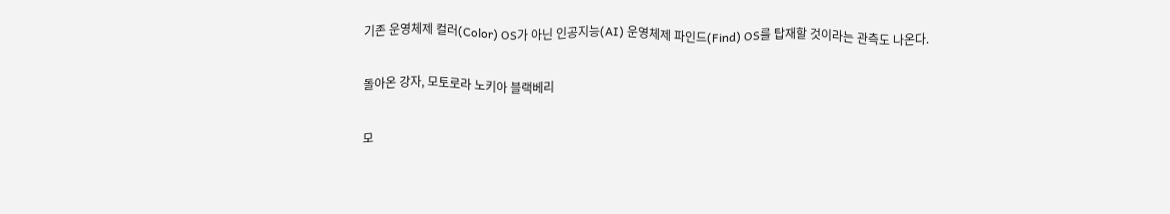기존 운영체제 컬러(Color) OS가 아닌 인공지능(AI) 운영체제 파인드(Find) OS를 탑재할 것이라는 관측도 나온다.

돌아온 강자, 모토로라 노키아 블랙베리

모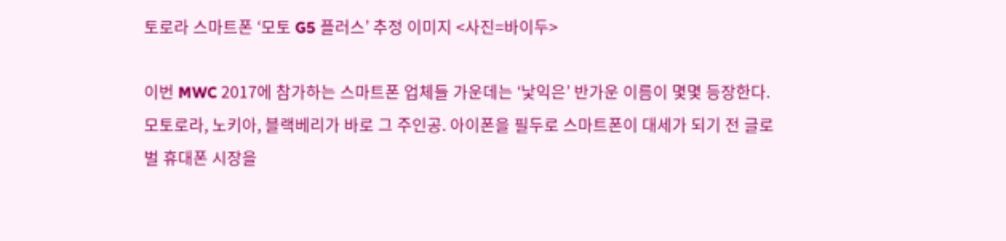토로라 스마트폰 ‘모토 G5 플러스’ 추정 이미지 <사진=바이두>

이번 MWC 2017에 참가하는 스마트폰 업체들 가운데는 ‘낯익은’ 반가운 이름이 몇몇 등장한다. 모토로라, 노키아, 블랙베리가 바로 그 주인공. 아이폰을 필두로 스마트폰이 대세가 되기 전 글로벌 휴대폰 시장을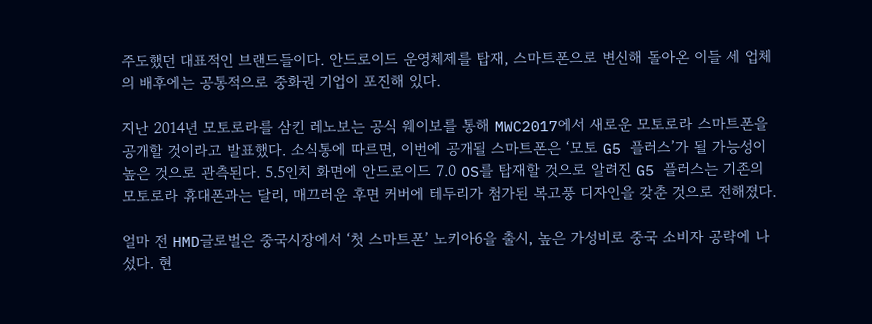주도했던 대표적인 브랜드들이다. 안드로이드 운영체제를 탑재, 스마트폰으로 변신해 돌아온 이들 세 업체의 배후에는 공통적으로 중화권 기업이 포진해 있다.

지난 2014년 모토로라를 삼킨 레노보는 공식 웨이보를 통해 MWC2017에서 새로운 모토로라 스마트폰을 공개할 것이라고 발표했다. 소식통에 따르면, 이번에 공개될 스마트폰은 ‘모토 G5 플러스’가 될 가능성이 높은 것으로 관측된다. 5.5인치 화면에 안드로이드 7.0 OS를 탑재할 것으로 알려진 G5 플러스는 기존의 모토로라 휴대폰과는 달리, 매끄러운 후면 커버에 테두리가 첨가된 복고풍 디자인을 갖춘 것으로 전해졌다.

얼마 전 HMD글로벌은 중국시장에서 ‘첫 스마트폰’ 노키아6을 출시, 높은 가성비로 중국 소비자 공략에 나섰다. 현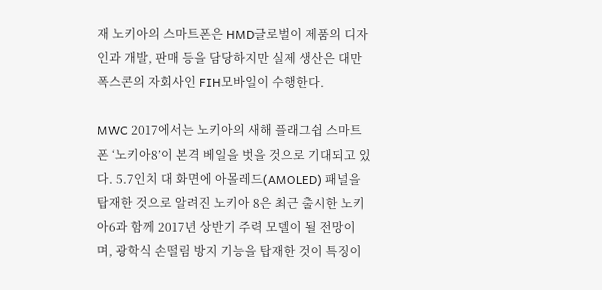재 노키아의 스마트폰은 HMD글로벌이 제품의 디자인과 개발, 판매 등을 담당하지만 실제 생산은 대만 폭스콘의 자회사인 FIH모바일이 수행한다.

MWC 2017에서는 노키아의 새해 플래그쉽 스마트폰 ‘노키아8’이 본격 베일을 벗을 것으로 기대되고 있다. 5.7인치 대 화면에 아몰레드(AMOLED) 패널을 탑재한 것으로 알려진 노키아 8은 최근 출시한 노키아6과 함께 2017년 상반기 주력 모델이 될 전망이며, 광학식 손떨림 방지 기능을 탑재한 것이 특징이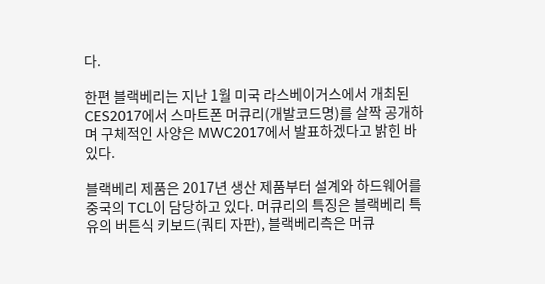다.

한편 블랙베리는 지난 1월 미국 라스베이거스에서 개최된 CES2017에서 스마트폰 머큐리(개발코드명)를 살짝 공개하며 구체적인 사양은 MWC2017에서 발표하겠다고 밝힌 바 있다.

블랙베리 제품은 2017년 생산 제품부터 설계와 하드웨어를 중국의 TCL이 담당하고 있다. 머큐리의 특징은 블랙베리 특유의 버튼식 키보드(쿼티 자판), 블랙베리측은 머큐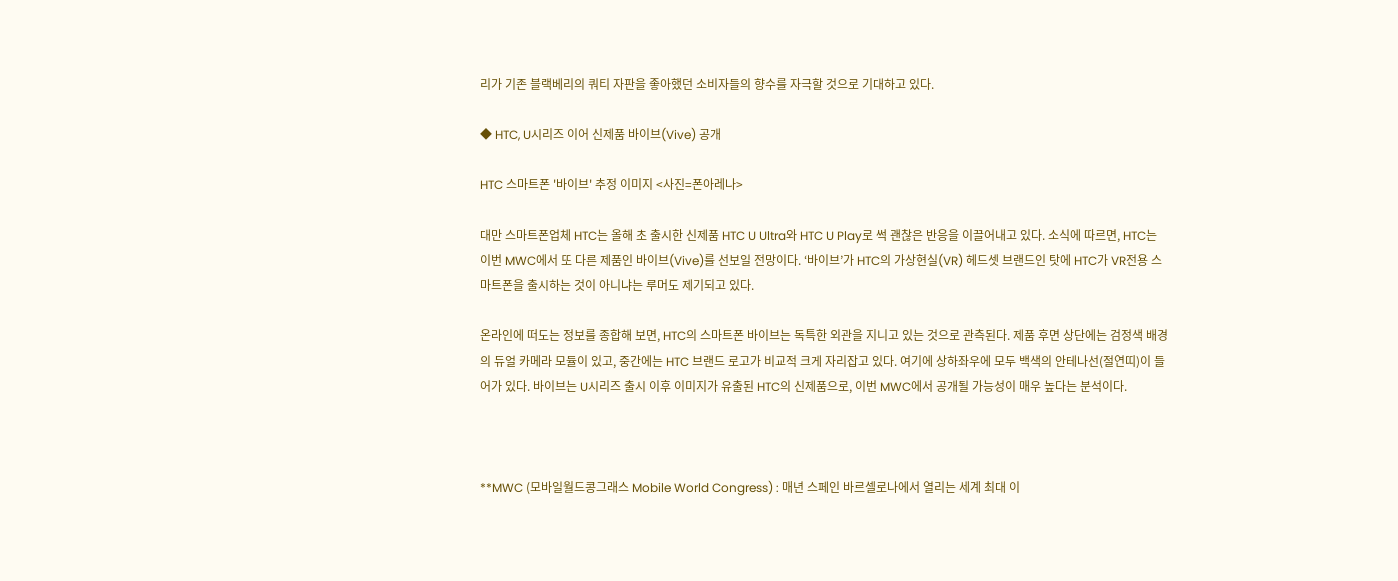리가 기존 블랙베리의 쿼티 자판을 좋아했던 소비자들의 향수를 자극할 것으로 기대하고 있다.

◆ HTC, U시리즈 이어 신제품 바이브(Vive) 공개

HTC 스마트폰 '바이브' 추정 이미지 <사진=폰아레나>

대만 스마트폰업체 HTC는 올해 초 출시한 신제품 HTC U Ultra와 HTC U Play로 썩 괜찮은 반응을 이끌어내고 있다. 소식에 따르면, HTC는 이번 MWC에서 또 다른 제품인 바이브(Vive)를 선보일 전망이다. ‘바이브’가 HTC의 가상현실(VR) 헤드셋 브랜드인 탓에 HTC가 VR전용 스마트폰을 출시하는 것이 아니냐는 루머도 제기되고 있다.

온라인에 떠도는 정보를 종합해 보면, HTC의 스마트폰 바이브는 독특한 외관을 지니고 있는 것으로 관측된다. 제품 후면 상단에는 검정색 배경의 듀얼 카메라 모듈이 있고, 중간에는 HTC 브랜드 로고가 비교적 크게 자리잡고 있다. 여기에 상하좌우에 모두 백색의 안테나선(절연띠)이 들어가 있다. 바이브는 U시리즈 출시 이후 이미지가 유출된 HTC의 신제품으로, 이번 MWC에서 공개될 가능성이 매우 높다는 분석이다.



**MWC (모바일월드콩그래스 Mobile World Congress) : 매년 스페인 바르셀로나에서 열리는 세계 최대 이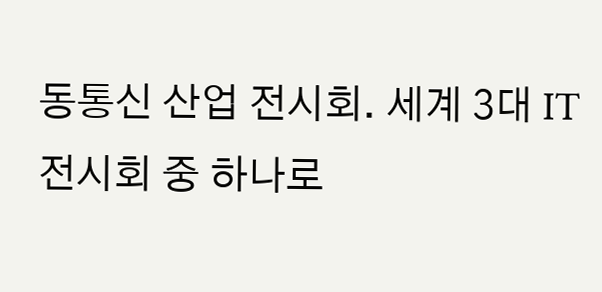동통신 산업 전시회. 세계 3대 IT 전시회 중 하나로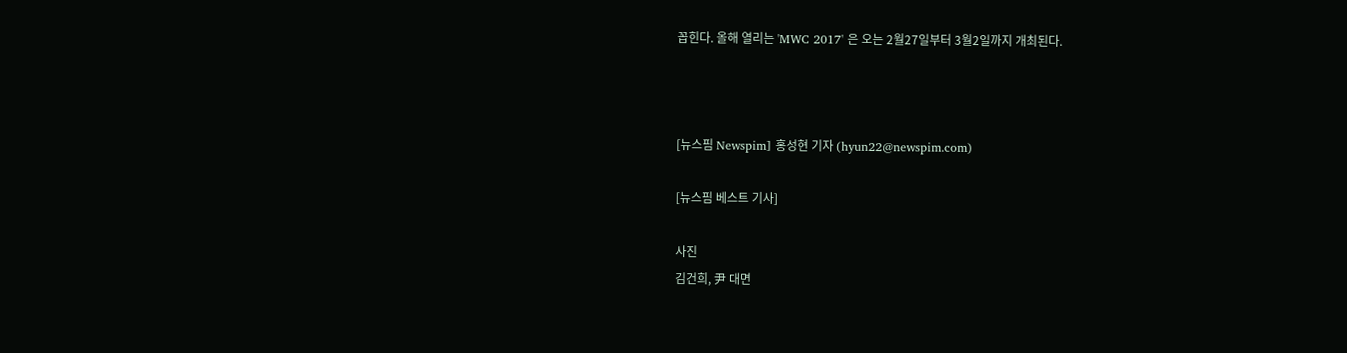꼽힌다. 올해 열리는 'MWC 2017' 은 오는 2월27일부터 3월2일까지 개최된다.



[뉴스핌 Newspim] 홍성현 기자 (hyun22@newspim.com)

[뉴스핌 베스트 기사]

사진
김건희, 尹 대면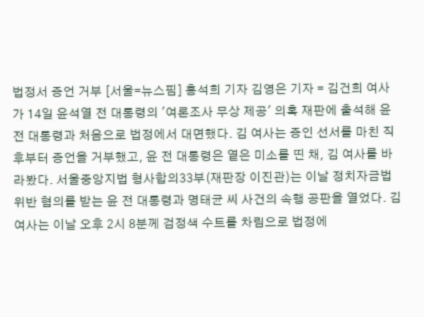법정서 증언 거부 [서울=뉴스핌] 홍석희 기자 김영은 기자 = 김건희 여사가 14일 윤석열 전 대통령의 '여론조사 무상 제공' 의혹 재판에 출석해 윤 전 대통령과 처음으로 법정에서 대면했다. 김 여사는 증인 선서를 마친 직후부터 증언을 거부했고, 윤 전 대통령은 옅은 미소를 띤 채, 김 여사를 바라봤다. 서울중앙지법 형사합의33부(재판장 이진관)는 이날 정치자금법 위반 혐의를 받는 윤 전 대통령과 명태균 씨 사건의 속행 공판을 열었다. 김 여사는 이날 오후 2시 8분께 검정색 수트를 차림으로 법정에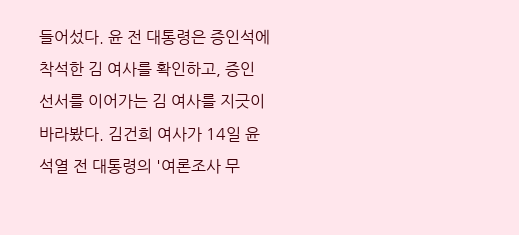들어섰다. 윤 전 대통령은 증인석에 착석한 김 여사를 확인하고, 증인 선서를 이어가는 김 여사를 지긋이 바라봤다. 김건희 여사가 14일 윤석열 전 대통령의 '여론조사 무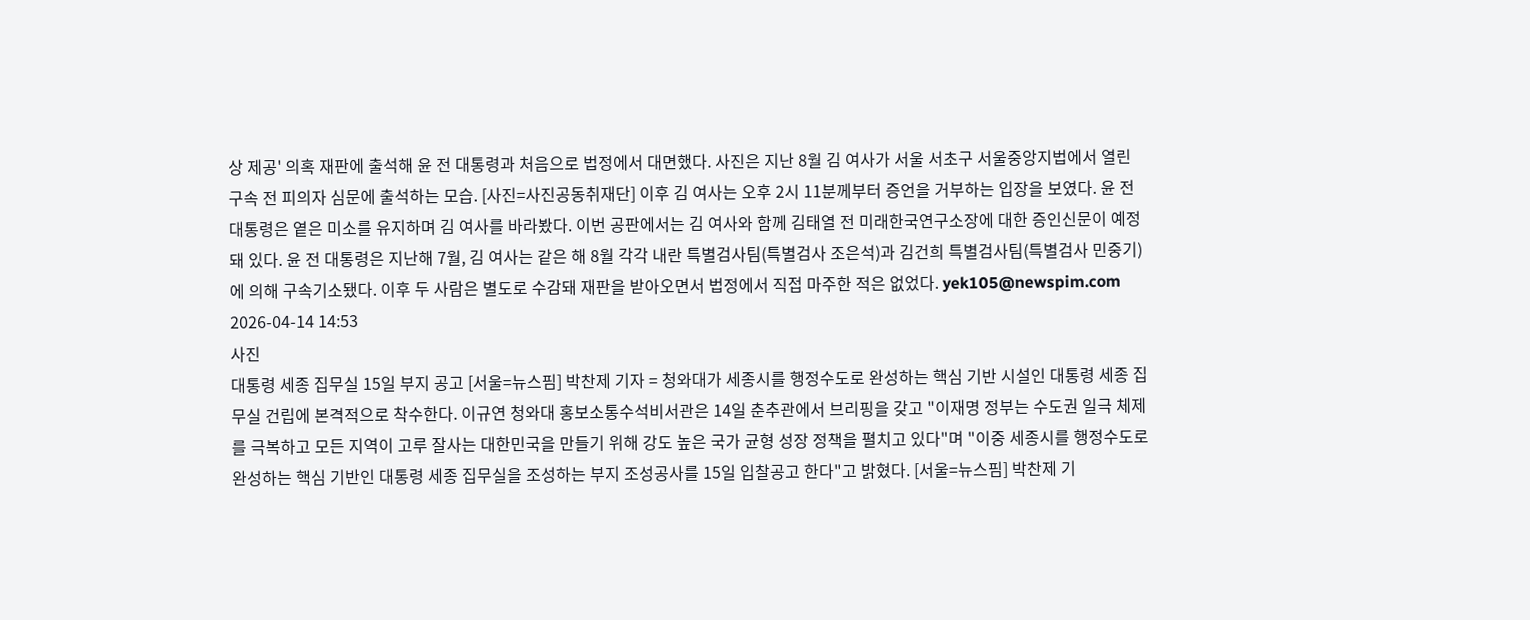상 제공' 의혹 재판에 출석해 윤 전 대통령과 처음으로 법정에서 대면했다. 사진은 지난 8월 김 여사가 서울 서초구 서울중앙지법에서 열린 구속 전 피의자 심문에 출석하는 모습. [사진=사진공동취재단] 이후 김 여사는 오후 2시 11분께부터 증언을 거부하는 입장을 보였다. 윤 전 대통령은 옅은 미소를 유지하며 김 여사를 바라봤다. 이번 공판에서는 김 여사와 함께 김태열 전 미래한국연구소장에 대한 증인신문이 예정돼 있다. 윤 전 대통령은 지난해 7월, 김 여사는 같은 해 8월 각각 내란 특별검사팀(특별검사 조은석)과 김건희 특별검사팀(특별검사 민중기)에 의해 구속기소됐다. 이후 두 사람은 별도로 수감돼 재판을 받아오면서 법정에서 직접 마주한 적은 없었다. yek105@newspim.com   2026-04-14 14:53
사진
대통령 세종 집무실 15일 부지 공고 [서울=뉴스핌] 박찬제 기자 = 청와대가 세종시를 행정수도로 완성하는 핵심 기반 시설인 대통령 세종 집무실 건립에 본격적으로 착수한다. 이규연 청와대 홍보소통수석비서관은 14일 춘추관에서 브리핑을 갖고 "이재명 정부는 수도권 일극 체제를 극복하고 모든 지역이 고루 잘사는 대한민국을 만들기 위해 강도 높은 국가 균형 성장 정책을 펼치고 있다"며 "이중 세종시를 행정수도로 완성하는 핵심 기반인 대통령 세종 집무실을 조성하는 부지 조성공사를 15일 입찰공고 한다"고 밝혔다. [서울=뉴스핌] 박찬제 기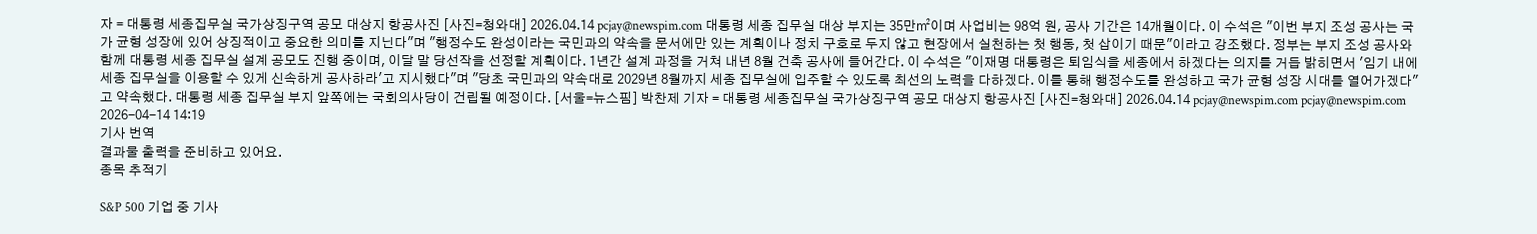자 = 대통령 세종집무실 국가상징구역 공모 대상지 항공사진 [사진=청와대] 2026.04.14 pcjay@newspim.com 대통령 세종 집무실 대상 부지는 35만㎡이며 사업비는 98억 원, 공사 기간은 14개월이다. 이 수석은 "이번 부지 조성 공사는 국가 균형 성장에 있어 상징적이고 중요한 의미를 지닌다"며 "행정수도 완성이라는 국민과의 약속을 문서에만 있는 계획이나 정치 구호로 두지 않고 현장에서 실천하는 첫 행동, 첫 삽이기 때문"이라고 강조했다. 정부는 부지 조성 공사와 함께 대통령 세종 집무실 설계 공모도 진행 중이며, 이달 말 당선작을 선정할 계획이다. 1년간 설계 과정을 거쳐 내년 8월 건축 공사에 들어간다. 이 수석은 "이재명 대통령은 퇴임식을 세종에서 하겠다는 의지를 거듭 밝히면서 '임기 내에 세종 집무실을 이용할 수 있게 신속하게 공사하라'고 지시했다"며 "당초 국민과의 약속대로 2029년 8월까지 세종 집무실에 입주할 수 있도록 최선의 노력을 다하겠다. 이를 통해 행정수도를 완성하고 국가 균형 성장 시대를 열어가겠다"고 약속했다. 대통령 세종 집무실 부지 앞쪽에는 국회의사당이 건립될 예정이다. [서울=뉴스핌] 박찬제 기자 = 대통령 세종집무실 국가상징구역 공모 대상지 항공사진 [사진=청와대] 2026.04.14 pcjay@newspim.com pcjay@newspim.com 2026-04-14 14:19
기사 번역
결과물 출력을 준비하고 있어요.
종목 추적기

S&P 500 기업 중 기사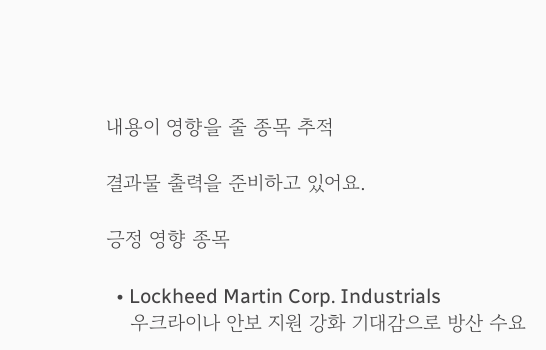내용이 영향을 줄 종목 추적

결과물 출력을 준비하고 있어요.

긍정 영향 종목

  • Lockheed Martin Corp. Industrials
    우크라이나 안보 지원 강화 기대감으로 방산 수요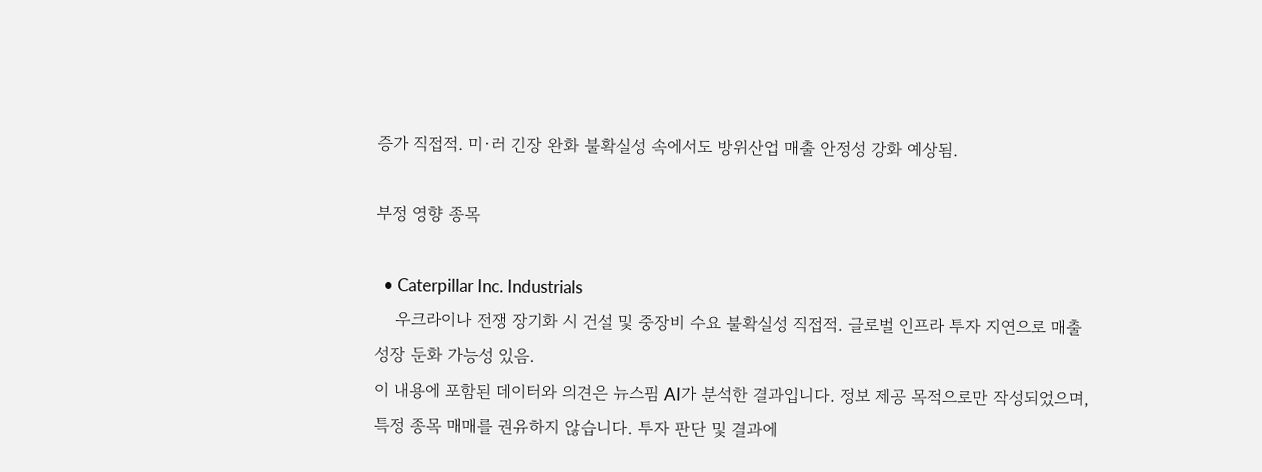증가 직접적. 미·러 긴장 완화 불확실성 속에서도 방위산업 매출 안정성 강화 예상됨.

부정 영향 종목

  • Caterpillar Inc. Industrials
    우크라이나 전쟁 장기화 시 건설 및 중장비 수요 불확실성 직접적. 글로벌 인프라 투자 지연으로 매출 성장 둔화 가능성 있음.
이 내용에 포함된 데이터와 의견은 뉴스핌 AI가 분석한 결과입니다. 정보 제공 목적으로만 작성되었으며, 특정 종목 매매를 권유하지 않습니다. 투자 판단 및 결과에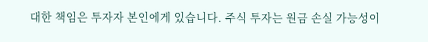대한 책임은 투자자 본인에게 있습니다. 주식 투자는 원금 손실 가능성이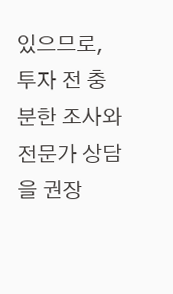있으므로, 투자 전 충분한 조사와 전문가 상담을 권장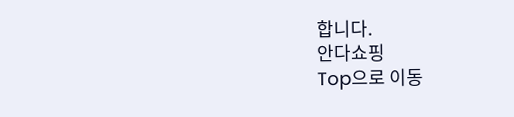합니다.
안다쇼핑
Top으로 이동